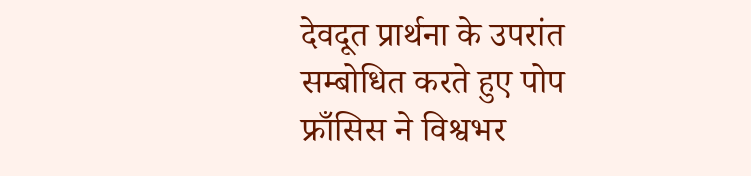देवदूत प्रार्थना के उपरांत सम्बोधित करते हुए पोप फ्राँसिस ने विश्वभर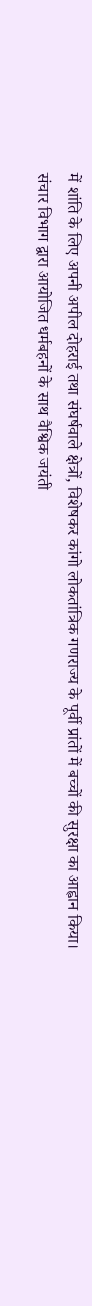में शांति के लिए अपनी अपील दोहराई तथा संघर्षवाले क्षेत्रों, विशेषकर कांगो लोकतांत्रिक गणराज्य के पूर्वी प्रांतों में बच्चों की सुरक्षा का आह्वान किया।
संचार विभाग द्वारा आयोजित धर्मबहनों के साथ वैश्विक जयंती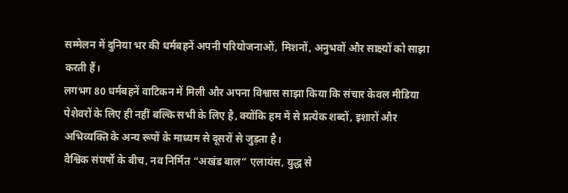सम्मेलन में दुनिया भर की धर्मबहनें अपनी परियोजनाओं, मिशनों, अनुभवों और साक्ष्यों को साझा करती हैं।
लगभग 80 धर्मबहनें वाटिकन में मिली और अपना विश्वास साझा किया कि संचार केवल मीडिया पेशेवरों के लिए ही नहीं बल्कि सभी के लिए है, क्योंकि हम में से प्रत्येक शब्दों, इशारों और अभिव्यक्ति के अन्य रूपों के माध्यम से दूसरों से जुड़ता है।
वैश्विक संघर्षों के बीच, नव निर्मित “अखंड बाल” एलायंस, युद्ध से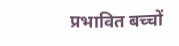प्रभावित बच्चों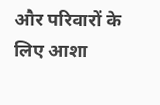और परिवारों के लिए आशा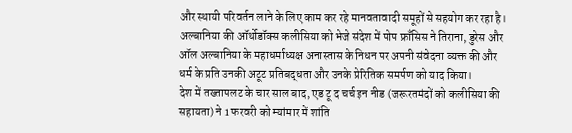और स्थायी परिवर्तन लाने के लिए काम कर रहे मानवतावादी समूहों से सहयोग कर रहा है।
अल्बानिया की ऑर्थोडॉक्स कलीसिया को भेजे संदेश में पोप फ्राँसिस ने तिराना, डुरेस और ऑल अल्बानिया के महाधर्माध्यक्ष अनास्तास के निधन पर अपनी संवेदना व्यक्त की और धर्म के प्रति उनकी अटूट प्रतिबद्धता और उनके प्रेरितिक समर्पण को याद किया।
देश में तख्तापलट के चार साल बाद, एड टू द चर्च इन नीड (जरूरतमंदों को कलीसिया की सहायता) ने 1 फरवरी को म्यांमार में शांति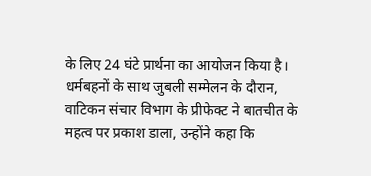के लिए 24 घंटे प्रार्थना का आयोजन किया है।
धर्मबहनों के साथ जुबली सम्मेलन के दौरान, वाटिकन संचार विभाग के प्रीफेक्ट ने बातचीत के महत्व पर प्रकाश डाला, उन्होंने कहा कि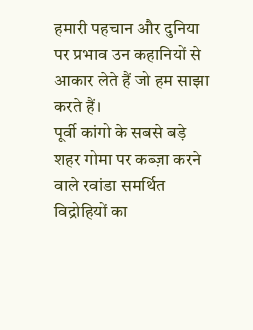हमारी पहचान और दुनिया पर प्रभाव उन कहानियों से आकार लेते हैं जो हम साझा करते हैं।
पूर्वी कांगो के सबसे बड़े शहर गोमा पर कब्ज़ा करने वाले रवांडा समर्थित विद्रोहियों का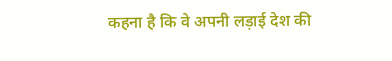कहना है कि वे अपनी लड़ाई देश की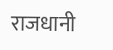राजधानी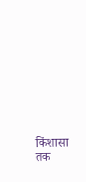किंशासा तक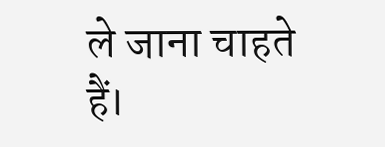ले जाना चाहते हैं।